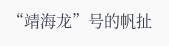“靖海龙”号的帆扯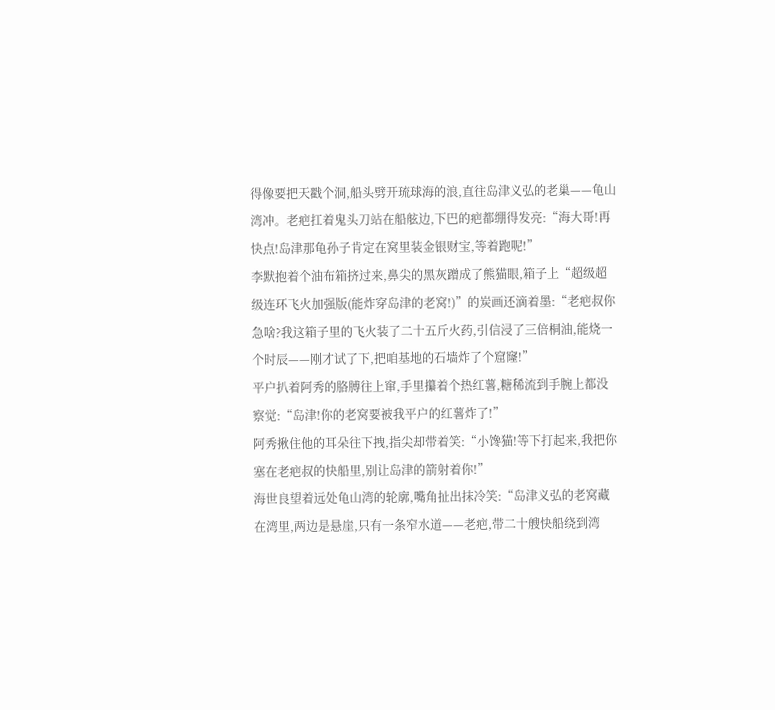得像要把天戳个洞,船头劈开琉球海的浪,直往岛津义弘的老巢——龟山湾冲。老疤扛着鬼头刀站在船舷边,下巴的疤都绷得发亮:“海大哥!再快点!岛津那龟孙子肯定在窝里装金银财宝,等着跑呢!”
李默抱着个油布箱挤过来,鼻尖的黑灰蹭成了熊猫眼,箱子上“超级超级连环飞火加强版(能炸穿岛津的老窝!)”的炭画还滴着墨:“老疤叔你急啥?我这箱子里的飞火装了二十五斤火药,引信浸了三倍桐油,能烧一个时辰——刚才试了下,把咱基地的石墙炸了个窟窿!”
平户扒着阿秀的胳膊往上窜,手里攥着个热红薯,糖稀流到手腕上都没察觉:“岛津!你的老窝要被我平户的红薯炸了!”
阿秀揪住他的耳朵往下拽,指尖却带着笑:“小馋猫!等下打起来,我把你塞在老疤叔的快船里,别让岛津的箭射着你!”
海世良望着远处龟山湾的轮廓,嘴角扯出抹冷笑:“岛津义弘的老窝藏在湾里,两边是悬崖,只有一条窄水道——老疤,带二十艘快船绕到湾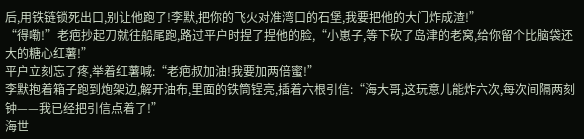后,用铁链锁死出口,别让他跑了!李默,把你的飞火对准湾口的石堡,我要把他的大门炸成渣!”
“得嘞!”老疤抄起刀就往船尾跑,路过平户时捏了捏他的脸,“小崽子,等下砍了岛津的老窝,给你留个比脑袋还大的糖心红薯!”
平户立刻忘了疼,举着红薯喊:“老疤叔加油!我要加两倍蜜!”
李默抱着箱子跑到炮架边,解开油布,里面的铁筒锃亮,插着六根引信:“海大哥,这玩意儿能炸六次,每次间隔两刻钟——我已经把引信点着了!”
海世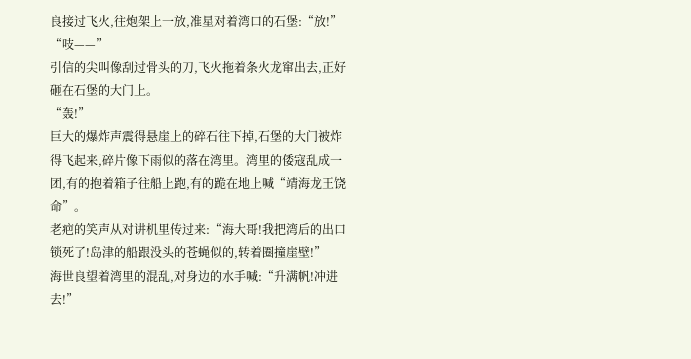良接过飞火,往炮架上一放,准星对着湾口的石堡:“放!”
“吱——”
引信的尖叫像刮过骨头的刀,飞火拖着条火龙窜出去,正好砸在石堡的大门上。
“轰!”
巨大的爆炸声震得悬崖上的碎石往下掉,石堡的大门被炸得飞起来,碎片像下雨似的落在湾里。湾里的倭寇乱成一团,有的抱着箱子往船上跑,有的跪在地上喊“靖海龙王饶命”。
老疤的笑声从对讲机里传过来:“海大哥!我把湾后的出口锁死了!岛津的船跟没头的苍蝇似的,转着圈撞崖壁!”
海世良望着湾里的混乱,对身边的水手喊:“升满帆!冲进去!”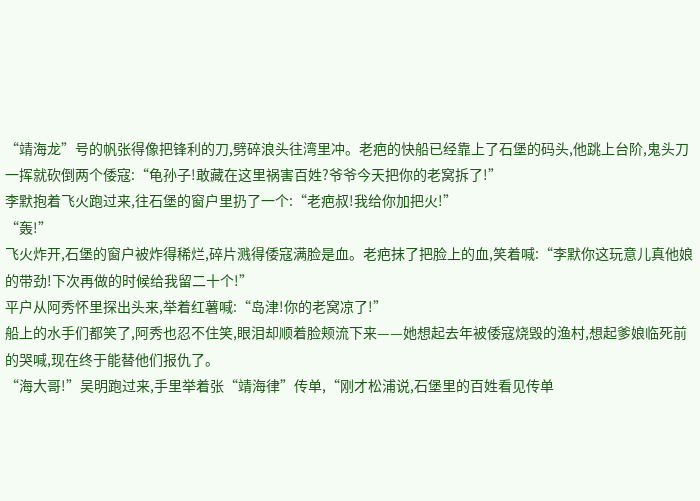“靖海龙”号的帆张得像把锋利的刀,劈碎浪头往湾里冲。老疤的快船已经靠上了石堡的码头,他跳上台阶,鬼头刀一挥就砍倒两个倭寇:“龟孙子!敢藏在这里祸害百姓?爷爷今天把你的老窝拆了!”
李默抱着飞火跑过来,往石堡的窗户里扔了一个:“老疤叔!我给你加把火!”
“轰!”
飞火炸开,石堡的窗户被炸得稀烂,碎片溅得倭寇满脸是血。老疤抹了把脸上的血,笑着喊:“李默你这玩意儿真他娘的带劲!下次再做的时候给我留二十个!”
平户从阿秀怀里探出头来,举着红薯喊:“岛津!你的老窝凉了!”
船上的水手们都笑了,阿秀也忍不住笑,眼泪却顺着脸颊流下来——她想起去年被倭寇烧毁的渔村,想起爹娘临死前的哭喊,现在终于能替他们报仇了。
“海大哥!”吴明跑过来,手里举着张“靖海律”传单,“刚才松浦说,石堡里的百姓看见传单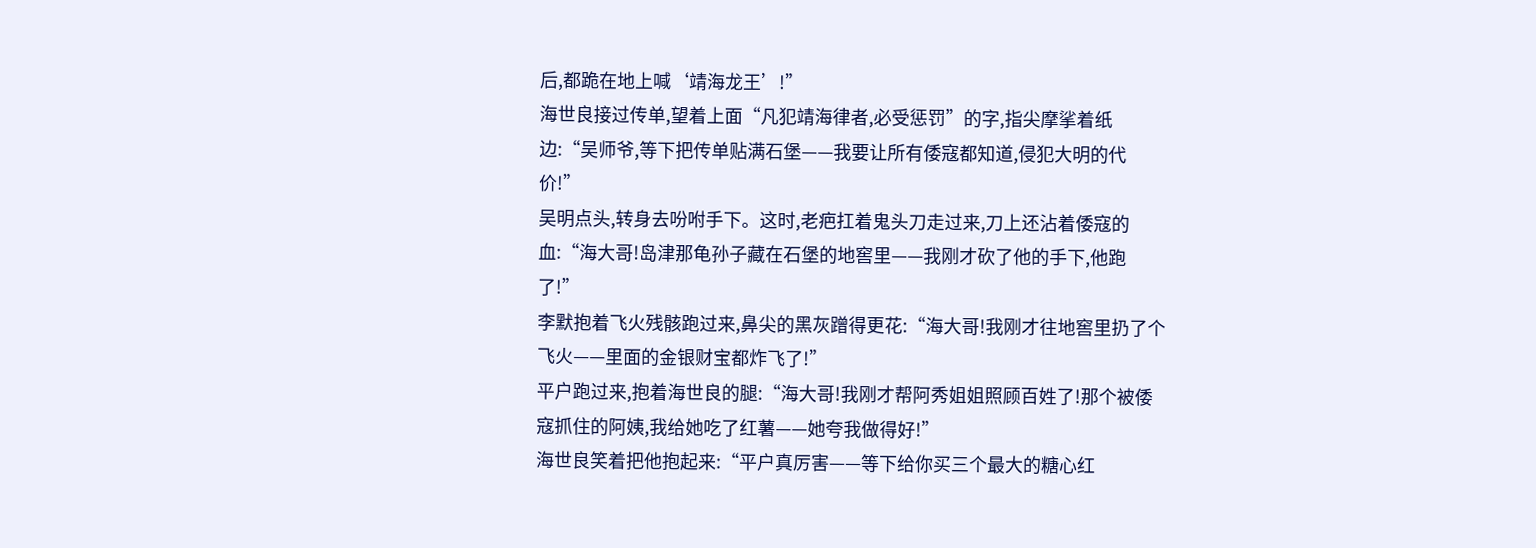后,都跪在地上喊‘靖海龙王’!”
海世良接过传单,望着上面“凡犯靖海律者,必受惩罚”的字,指尖摩挲着纸边:“吴师爷,等下把传单贴满石堡——我要让所有倭寇都知道,侵犯大明的代价!”
吴明点头,转身去吩咐手下。这时,老疤扛着鬼头刀走过来,刀上还沾着倭寇的血:“海大哥!岛津那龟孙子藏在石堡的地窖里——我刚才砍了他的手下,他跑了!”
李默抱着飞火残骸跑过来,鼻尖的黑灰蹭得更花:“海大哥!我刚才往地窖里扔了个飞火——里面的金银财宝都炸飞了!”
平户跑过来,抱着海世良的腿:“海大哥!我刚才帮阿秀姐姐照顾百姓了!那个被倭寇抓住的阿姨,我给她吃了红薯——她夸我做得好!”
海世良笑着把他抱起来:“平户真厉害——等下给你买三个最大的糖心红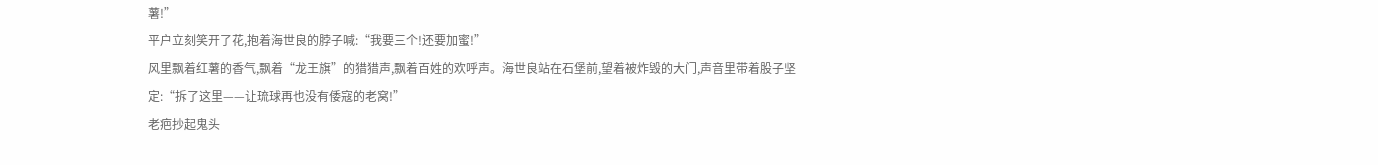薯!”
平户立刻笑开了花,抱着海世良的脖子喊:“我要三个!还要加蜜!”
风里飘着红薯的香气,飘着“龙王旗”的猎猎声,飘着百姓的欢呼声。海世良站在石堡前,望着被炸毁的大门,声音里带着股子坚定:“拆了这里——让琉球再也没有倭寇的老窝!”
老疤抄起鬼头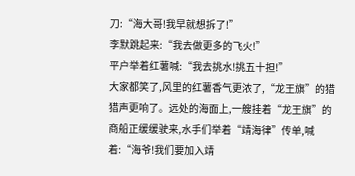刀:“海大哥!我早就想拆了!”
李默跳起来:“我去做更多的飞火!”
平户举着红薯喊:“我去挑水!挑五十担!”
大家都笑了,风里的红薯香气更浓了,“龙王旗”的猎猎声更响了。远处的海面上,一艘挂着“龙王旗”的商船正缓缓驶来,水手们举着“靖海律”传单,喊着:“海爷!我们要加入靖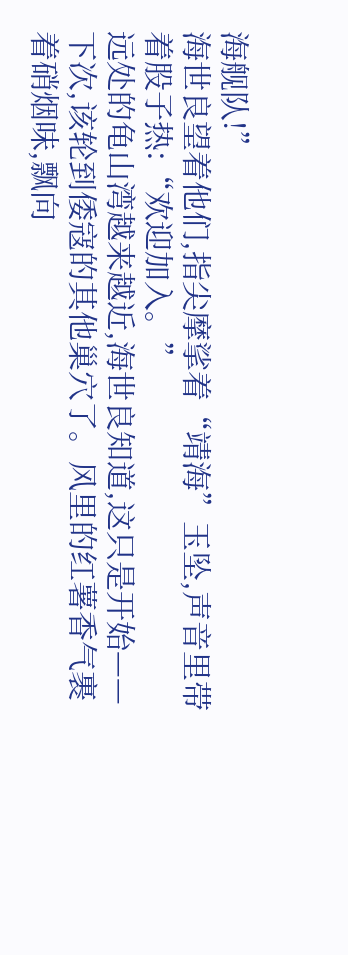海舰队!”
海世良望着他们,指尖摩挲着“靖海”玉坠,声音里带着股子热:“欢迎加入。”
远处的龟山湾越来越近,海世良知道,这只是开始——下次,该轮到倭寇的其他巢穴了。风里的红薯香气裹着硝烟味,飘向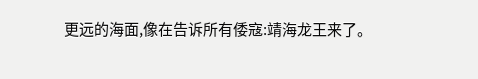更远的海面,像在告诉所有倭寇:靖海龙王来了。